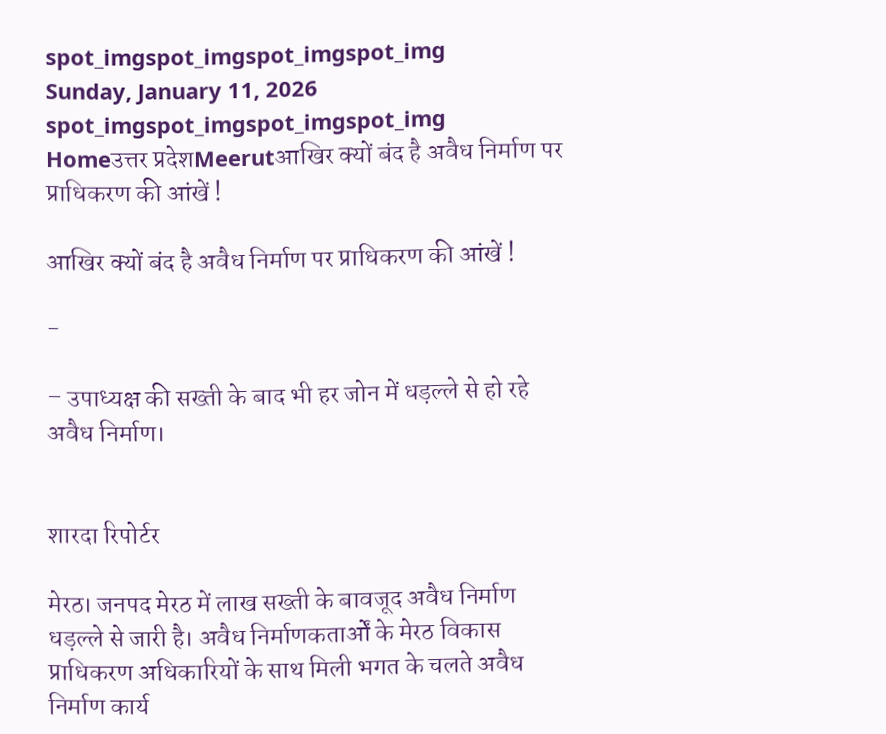spot_imgspot_imgspot_imgspot_img
Sunday, January 11, 2026
spot_imgspot_imgspot_imgspot_img
Homeउत्तर प्रदेशMeerutआखिर क्यों बंद है अवैध निर्माण पर प्राधिकरण की आंखें !

आखिर क्यों बंद है अवैध निर्माण पर प्राधिकरण की आंखें !

-

– उपाध्यक्ष की सख्ती के बाद भी हर जोन में धड़ल्ले से हो रहे अवैध निर्माण।


शारदा रिपोर्टर

मेरठ। जनपद मेरठ में लाख सख्ती के बावजूद अवैध निर्माण धड़ल्ले से जारी है। अवैध निर्माणकतार्ओं के मेरठ विकास प्राधिकरण अधिकारियों के साथ मिली भगत के चलते अवैध निर्माण कार्य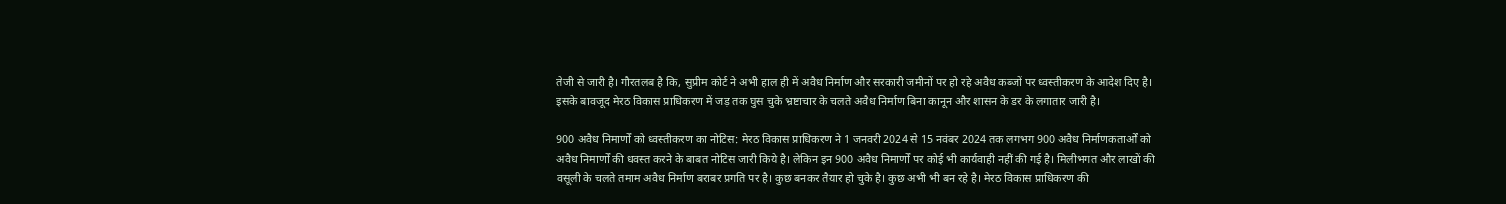तेजी से जारी है। गौरतलब है कि, सुप्रीम कोर्ट ने अभी हाल ही में अवैध निर्माण और सरकारी जमीनों पर हो रहे अवैध कब्जों पर ध्वस्तीकरण के आदेश दिए है। इसके बावजूद मेरठ विकास प्राधिकरण में जड़ तक घुस चुके भ्रष्टाचार के चलते अवैध निर्माण बिना कानून और शासन के डर के लगातार जारी है।

900 अवैध निमार्णों को ध्वस्तीकरण का नोटिस: मेरठ विकास प्राधिकरण ने 1 जनवरी 2024 से 15 नवंबर 2024 तक लगभग 900 अवैध निर्माणकतार्ओं को अवैध निमार्णों की धवस्त करने के बाबत नोटिस जारी किये है। लेकिन इन 900 अवैध निमार्णों पर कोई भी कार्यवाही नहीं की गई है। मिलीभगत और लाखों की वसूली के चलते तमाम अवैध निर्माण बराबर प्रगति पर है। कुछ बनकर तैयार हो चुके है। कुछ अभी भी बन रहे है। मेरठ विकास प्राधिकरण की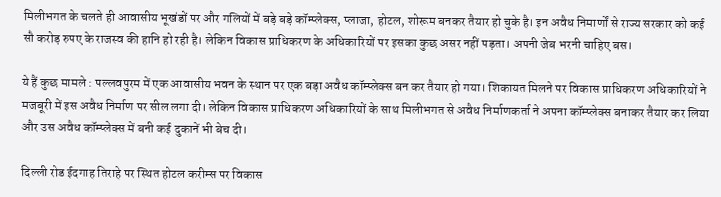मिलीभगत के चलते ही आवासीय भूखंडों पर और गलियों में बड़े बड़े कॉम्प्लेक्स, प्लाजा, होटल, शोरूम बनकर तैयार हो चुके है। इन अवैध निमार्णों से राज्य सरकार को कई सौ करोड़ रुपए के राजस्व की हानि हो रही है। लेकिन विकास प्राधिकरण के अधिकारियों पर इसका कुछ असर नहीं पड़ता। अपनी जेब भरनी चाहिए बस।

ये हैं कुछ मामले : पल्लवपुरम में एक आवासीय भवन के स्थान पर एक बड़ा अवैध कॉम्प्लेक्स बन कर तैयार हो गया। शिकायत मिलने पर विकास प्राधिकरण अधिकारियों ने मजबूरी में इस अवैध निर्माण पर सील लगा दी। लेकिन विकास प्राधिकरण अधिकारियों के साथ मिलीभगत से अवैध निर्माणकर्ता ने अपना कॉम्प्लेक्स बनाकर तैयार कर लिया और उस अवैध कॉम्प्लेक्स में बनी कई दुकानें भी बेच दी।

दिल्ली रोड ईदगाह तिराहे पर स्थित होटल करीम्स पर विकास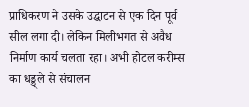प्राधिकरण ने उसके उद्घाटन से एक दिन पूर्व सील लगा दी। लेकिन मिलीभगत से अवैध निर्माण कार्य चलता रहा। अभी होटल करीम्स का धड्ड्ले से संचालन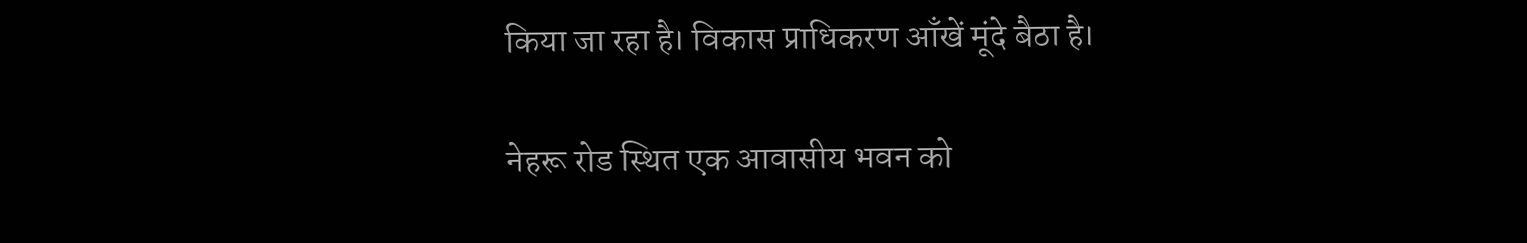किया जा रहा है। विकास प्राधिकरण आँखें मूंदे बैठा है।

नेहरू रोड स्थित एक आवासीय भवन को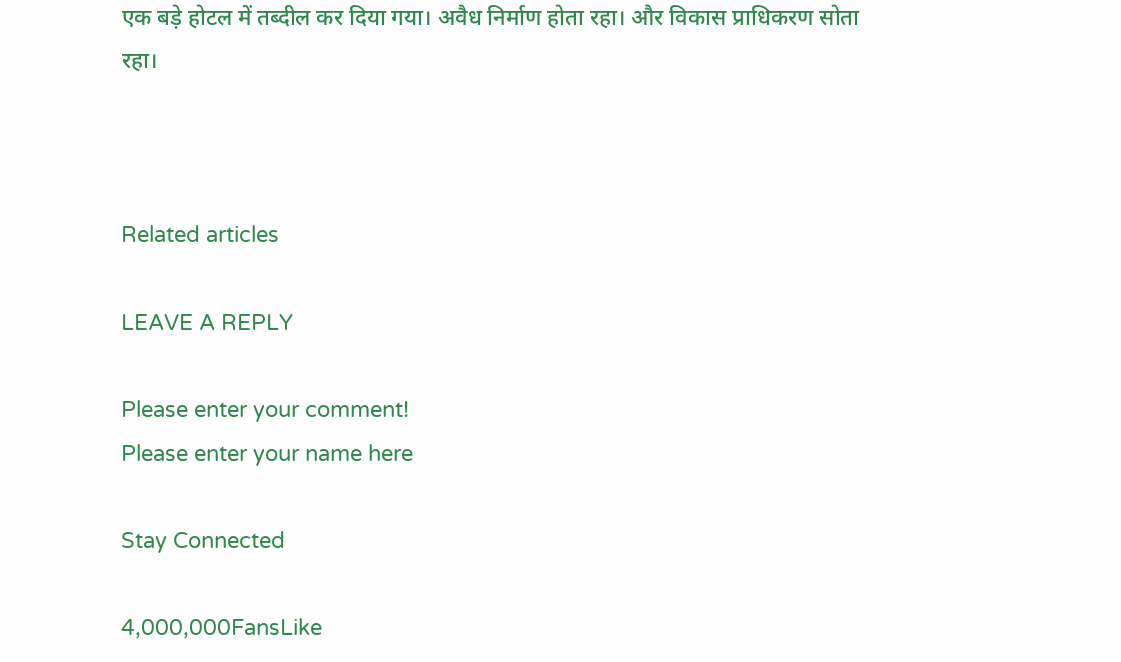एक बड़े होटल में तब्दील कर दिया गया। अवैध निर्माण होता रहा। और विकास प्राधिकरण सोता रहा।



Related articles

LEAVE A REPLY

Please enter your comment!
Please enter your name here

Stay Connected

4,000,000FansLike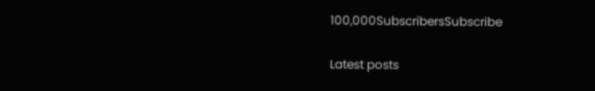100,000SubscribersSubscribe

Latest posts